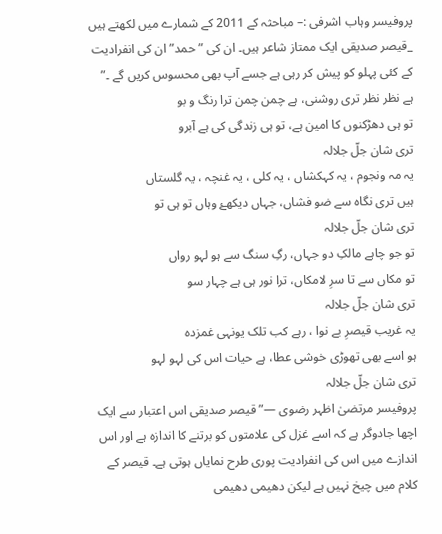پروفیسر وہاب اشرفی :– مباحثہ کے 2011 کے شمارے میں لکھتے ہیں _قیصر صدیقی ایک ممتاز شاعر ہیں۔ ان کی ” حمد” ان کی انفرادیت کے کئی پہلو کو پیش کر رہی ہے جسے آپ بھی محسوس کریں گے ۔”
ہے نظر نظر تری روشنی، ہے چمن چمن ترا رنگ و بو
تو ہی دھڑکنوں کا امین ہے، تو ہی زندگی کی ہے آبرو
تری شان جلّ جلالہ
یہ مہ ونجوم ، یہ کہکشاں ، یہ کلی ، یہ غنچہ ، یہ گلستاں
ہیں تری نگاہ سے ضو فشاں، جہاں دیکھۓ وہاں تو ہی تو
تری شان جلّ جلالہ
تو جو چاہے مالکِ دو جہاں، رگِ سنگ سے ہو لہو رواں
تو مکاں سے تا سرِ لامکاں، ترا نور ہی ہے چہار سو
تری شان جلّ جلالہ
یہ غریب قیصرِ بے نوا ، رہے کب تلک یونہی غمزدہ
ہو اسے بھی تھوڑی خوشی عطا، ہے حیات اس کی لہو لہو
تری شان جلّ جلالہ
پروفیسر مرتضیٰ اظہر رضوی —” قیصر صدیقی اس اعتبار سے ایک اچھا جادوگر ہے کہ اسے غزل کی علامتوں کو برتنے کا اندازہ ہے اور اس اندازے میں اس کی انفرادیت پوری طرح نمایاں ہوتی ہے۔ قیصر کے کلام میں چیخ نہیں ہے لیکن دھیمی دھیمی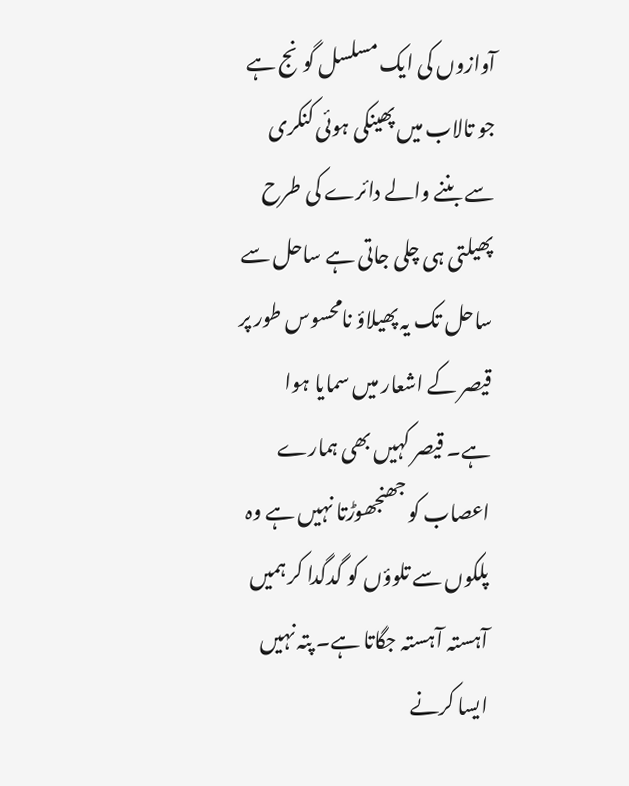آوازوں کی ایک مسلسل گونج ہے جو تالاب میں پھینکی ہوئی کنکری سے بننے والے دائرے کی طرح پھیلتی ہی چلی جاتی ہے ساحل سے ساحل تک یہ پھیلاؤ نامحسوس طور پر قیصر کے اشعار میں سمایا ہوا ہے۔ قیصر کہیں بھی ہمارے اعصاب کو جھنجھوڑتا نہیں ہے وہ پلکوں سے تلوؤں کو گدگدا کر ہمیں آہستہ آہستہ جگاتا ہے۔ پتہ نہیں ایسا کرنے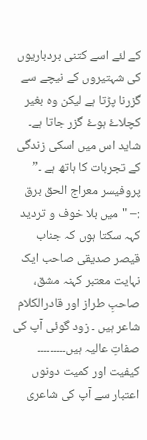کے لئے اسے کتنی بردباریوں کی شہتیروں کے نیچے سے گزرنا پڑتا ہے لیکن وہ بغیر کچلاۓ ہوۓ گزر جاتا ہے۔ شاید اس میں اسکی زندگی کے تجربات کا ہاتھ ہے ۔”
پروفیسر معراج الحق برق :– "میں بلا خوف و تردید کہہ سکتا ہوں کہ جناب قیصر صدیقی صاحب ایک نہایت معتبر کہنہ مشق، صاحبِ طراز اور قادرالکلام شاعر ہیں ۔ زود گوئی آپ کی صفاتِ عالیہ ہیں۔۔۔۔۔۔۔۔۔ کیفیت اور کمیت دونوں اعتبار سے آپ کی شاعری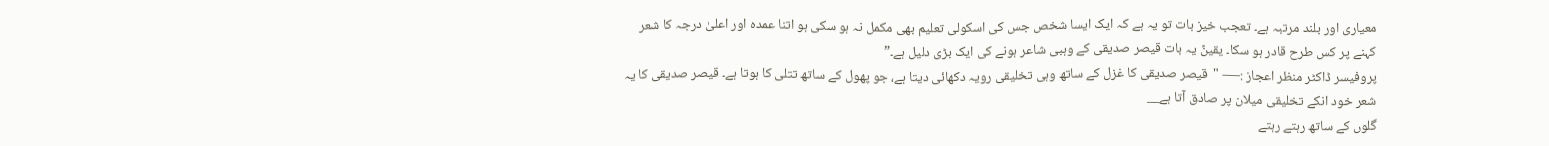معیاری اور بلند مرتبہ ہے۔ تعجب خیز بات تو یہ ہے کہ ایک ایسا شخص جس کی اسکولی تعلیم بھی مکمل نہ ہو سکی ہو اتنا عمدہ اور اعلیٰ درجہ کا شعر کہنے پر کس طرح قادر ہو سکا۔ یقینً یہ بات قیصر صدیقی کے وہبی شاعر ہونے کی ایک بڑی دلیل ہے۔”
پروفیسر ڈاکٹر منظر اعجاز :—- "قیصر صدیقی کا غزل کے ساتھ وہی تخلیقی رویہ دکھائی دیتا ہے، جو پھول کے ساتھ تتلی کا ہوتا ہے۔ قیصر صدیقی کا یہ شعر خود انکے تخلیقی میلان پر صادق آتا ہے__
گلوں کے ساتھ رہتے رہتے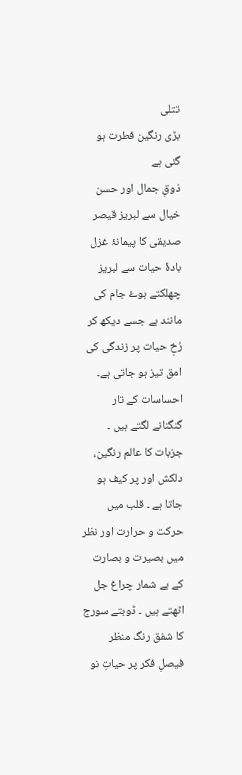تتلی
بڑی رنگین فطرت ہو گئی ہے
ذوقِ جمال اور حسن خیال سے لبریز قیصر صدیقی کا پیمانۂ غزل بادۂ حیات سے لبریز چھلکتے ہوۓ جام کی مانند ہے جسے دیکھ کر رُخِ حیات پر زندگی کی امق تیز ہو جاتی ہے۔ احساسات کے تار گنگنانے لگتے ہیں ۔ جزبات کا عالم رنگین، دلکش اور پر کیف ہو جاتا ہے ۔ قلب میں حرکت و حرارت اور نظر میں بصیرت و بصارت کے بے شمار چراغ جل اٹھتے ہیں ۔ ڈوبتے سورج کا شفق رنگ منظر فیصلِ فکر پر حیاتِ نو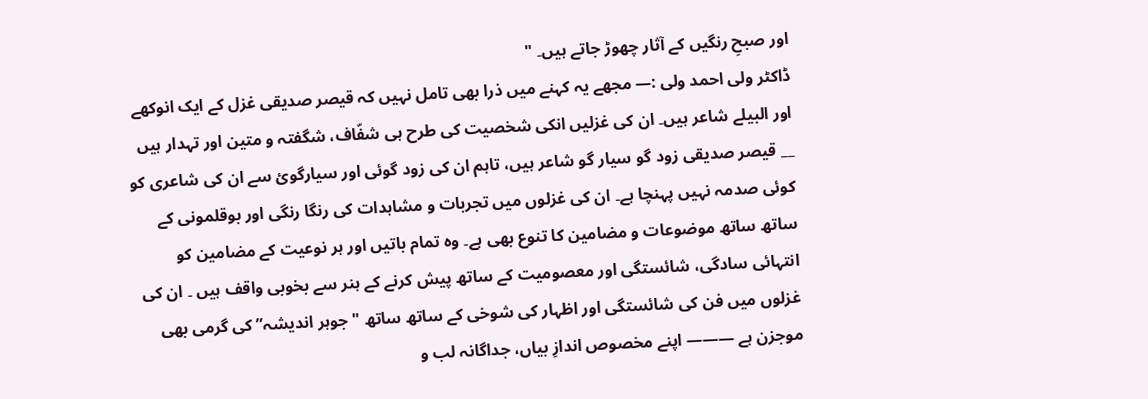اور صبحِ رنگیں کے آثار چھوڑ جاتے ہیں۔ "
ڈاکٹر ولی احمد ولی :— مجھے یہ کہنے میں ذرا بھی تامل نہیں کہ قیصر صدیقی غزل کے ایک انوکھے اور البیلے شاعر ہیں۔ ان کی غزلیں انکی شخصیت کی طرح ہی شفّاف، شگفتہ و متین اور تہدار ہیں __ قیصر صدیقی زود گو سیار گو شاعر ہیں، تاہم ان کی زود گوئی اور سیارگوئ سے ان کی شاعری کو کوئی صدمہ نہیں پہنچا ہے۔ ان کی غزلوں میں تجربات و مشاہدات کی رنگا رنگی اور بوقلمونی کے ساتھ ساتھ موضوعات و مضامین کا تنوع بھی ہے۔ وہ تمام باتیں اور ہر نوعیت کے مضامین کو انتہائی سادگی، شائستگی اور معصومیت کے ساتھ پیش کرنے کے ہنر سے بخوبی واقف ہیں ۔ ان کی غزلوں میں فن کی شائستگی اور اظہار کی شوخی کے ساتھ ساتھ "جوہر اندیشہ” کی گرمی بھی موجزن ہے ——— اپنے مخصوص اندازِ بیاں، جداگانہ لب و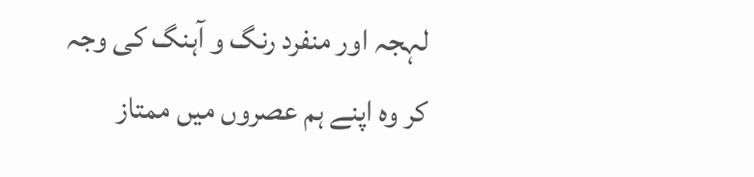لہجہ اور منفرد رنگ و آہنگ کی وجہ کر وہ اپنے ہم عصروں میں ممتاز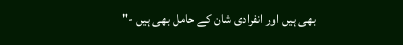بھی ہیں اور انفرادی شان کے حامل بھی ہیں -"